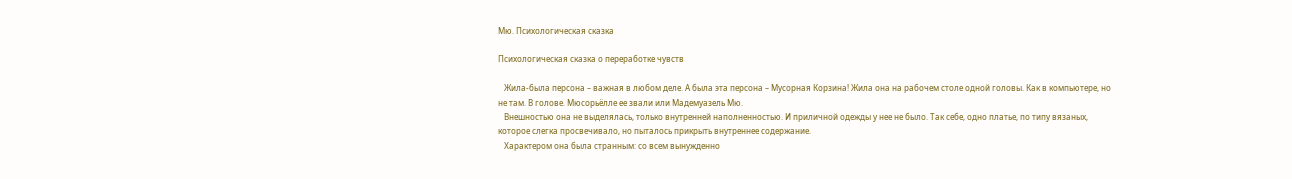Мю. Психологическая сказка

Психологическая сказка о переработке чувств

   Жила-была персона – важная в любом деле. А была эта персона – Мусорная Корзина! Жила она на рабочем столе одной головы. Как в компьютере, но не там. В голове. Мюсорьёлле ее звали или Мадемуазель Мю.
   Внешностью она не выделялась, только внутренней наполненностью. И приличной одежды у нее не было. Так себе, одно платье, по типу вязаных, которое слегка просвечивало, но пыталось прикрыть внутреннее содержание.
   Характером она была странным: со всем вынужденно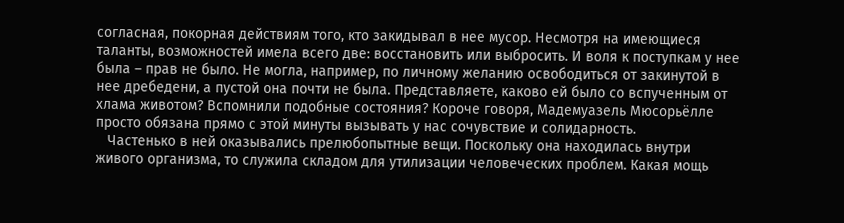согласная, покорная действиям того, кто закидывал в нее мусор. Несмотря на имеющиеся таланты, возможностей имела всего две: восстановить или выбросить. И воля к поступкам у нее была – прав не было. Не могла, например, по личному желанию освободиться от закинутой в нее дребедени, а пустой она почти не была. Представляете, каково ей было со вспученным от хлама животом? Вспомнили подобные состояния? Короче говоря, Мадемуазель Мюсорьёлле просто обязана прямо с этой минуты вызывать у нас сочувствие и солидарность.
   Частенько в ней оказывались прелюбопытные вещи. Поскольку она находилась внутри живого организма, то служила складом для утилизации человеческих проблем. Какая мощь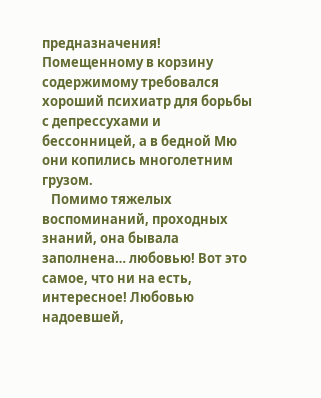предназначения! Помещенному в корзину содержимому требовался хороший психиатр для борьбы с депрессухами и бессонницей, а в бедной Мю они копились многолетним грузом.
   Помимо тяжелых воспоминаний, проходных знаний, она бывала заполнена… любовью! Вот это самое, что ни на есть, интересное! Любовью надоевшей,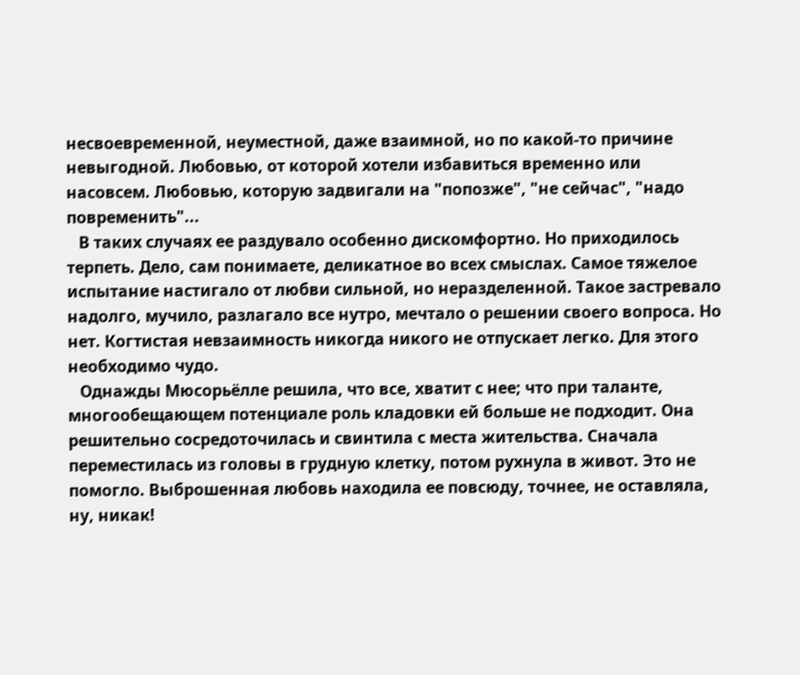несвоевременной, неуместной, даже взаимной, но по какой-то причине невыгодной. Любовью, от которой хотели избавиться временно или насовсем. Любовью, которую задвигали на "попозже", "не сейчас", "надо повременить"...
   В таких случаях ее раздувало особенно дискомфортно. Но приходилось терпеть. Дело, сам понимаете, деликатное во всех смыслах. Самое тяжелое испытание настигало от любви сильной, но неразделенной. Такое застревало надолго, мучило, разлагало все нутро, мечтало о решении своего вопроса. Но нет. Когтистая невзаимность никогда никого не отпускает легко. Для этого необходимо чудо.
   Однажды Мюсорьёлле решила, что все, хватит с нее; что при таланте, многообещающем потенциале роль кладовки ей больше не подходит. Она решительно сосредоточилась и свинтила с места жительства. Сначала переместилась из головы в грудную клетку, потом рухнула в живот. Это не помогло. Выброшенная любовь находила ее повсюду, точнее, не оставляла, ну, никак!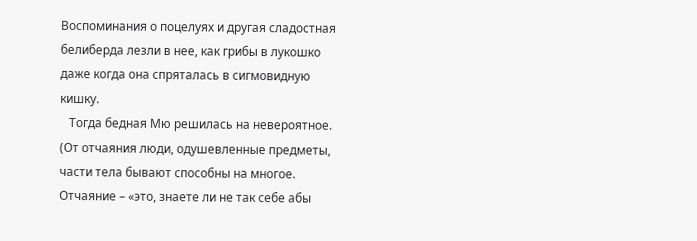Воспоминания о поцелуях и другая сладостная белиберда лезли в нее, как грибы в лукошко даже когда она спряталась в сигмовидную кишку.
   Тогда бедная Мю решилась на невероятное. (От отчаяния люди, одушевленные предметы, части тела бывают способны на многое. Отчаяние – «это, знаете ли не так себе абы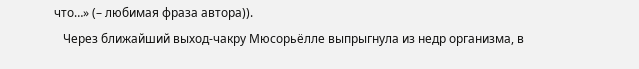что…» (– любимая фраза автора)).
   Через ближайший выход-чакру Мюсорьёлле выпрыгнула из недр организма, в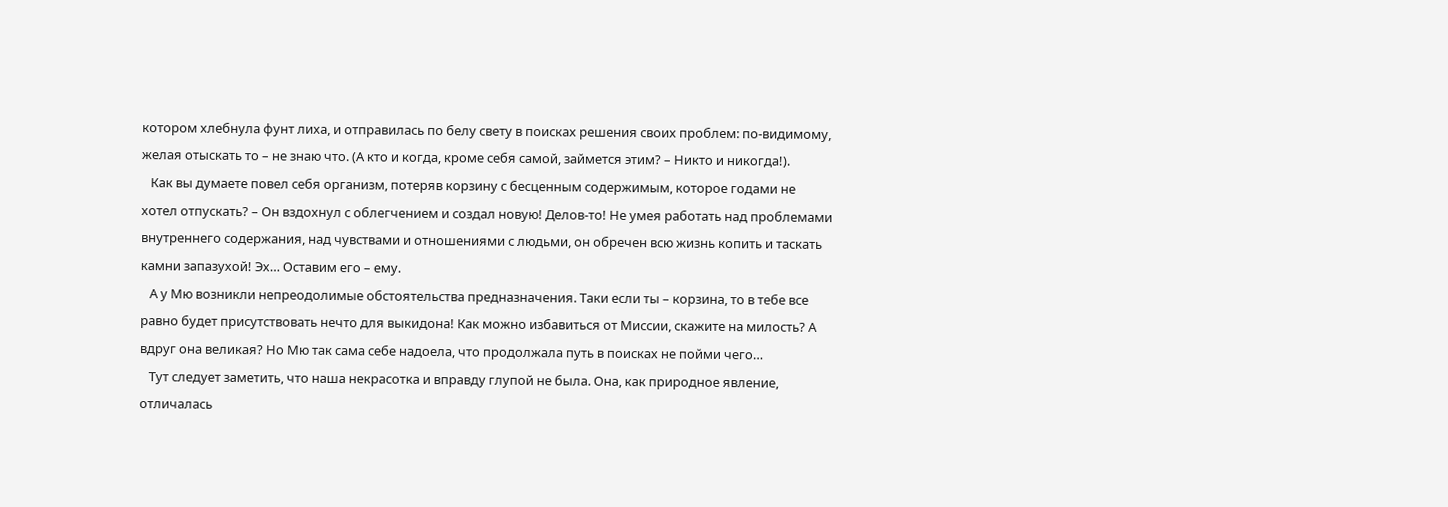котором хлебнула фунт лиха, и отправилась по белу свету в поисках решения своих проблем: по-видимому, желая отыскать то – не знаю что. (А кто и когда, кроме себя самой, займется этим? – Никто и никогда!).
   Как вы думаете повел себя организм, потеряв корзину с бесценным содержимым, которое годами не хотел отпускать? – Он вздохнул с облегчением и создал новую! Делов-то! Не умея работать над проблемами внутреннего содержания, над чувствами и отношениями с людьми, он обречен всю жизнь копить и таскать камни запазухой! Эх… Оставим его – ему.
   А у Мю возникли непреодолимые обстоятельства предназначения. Таки если ты – корзина, то в тебе все равно будет присутствовать нечто для выкидона! Как можно избавиться от Миссии, скажите на милость? А вдруг она великая? Но Мю так сама себе надоела, что продолжала путь в поисках не пойми чего…
   Тут следует заметить, что наша некрасотка и вправду глупой не была. Она, как природное явление, отличалась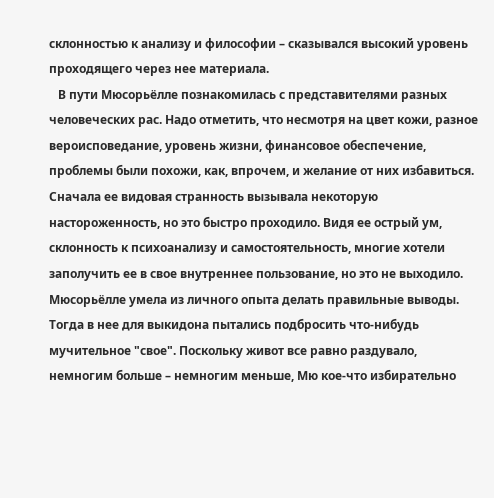склонностью к анализу и философии – сказывался высокий уровень проходящего через нее материала.
   В пути Мюсорьёлле познакомилась с представителями разных человеческих рас. Надо отметить, что несмотря на цвет кожи, разное вероисповедание, уровень жизни, финансовое обеспечение, проблемы были похожи, как, впрочем, и желание от них избавиться. Сначала ее видовая странность вызывала некоторую настороженность, но это быстро проходило. Видя ее острый ум, склонность к психоанализу и самостоятельность, многие хотели заполучить ее в свое внутреннее пользование, но это не выходило. Мюсорьёлле умела из личного опыта делать правильные выводы. Тогда в нее для выкидона пытались подбросить что-нибудь мучительное "свое". Поскольку живот все равно раздувало, немногим больше – немногим меньше, Мю кое-что избирательно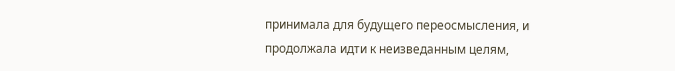принимала для будущего переосмысления, и продолжала идти к неизведанным целям,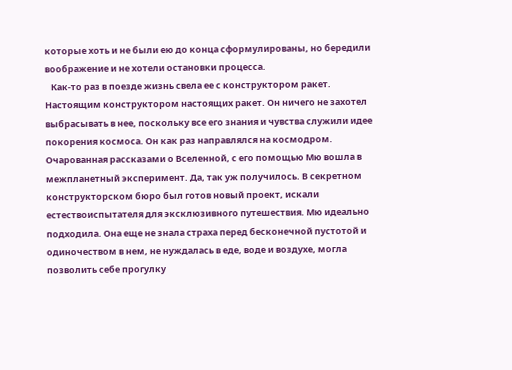которые хоть и не были ею до конца сформулированы, но бередили воображение и не хотели остановки процесса.
   Как-то раз в поезде жизнь свела ее с конструктором ракет. Настоящим конструктором настоящих ракет. Он ничего не захотел выбрасывать в нее, поскольку все его знания и чувства служили идее покорения космоса. Он как раз направлялся на космодром. Очарованная рассказами о Вселенной, с его помощью Мю вошла в межпланетный эксперимент. Да, так уж получилось. В секретном конструкторском бюро был готов новый проект, искали естествоиспытателя для эксклюзивного путешествия. Мю идеально подходила. Она еще не знала страха перед бесконечной пустотой и одиночеством в нем, не нуждалась в еде, воде и воздухе, могла позволить себе прогулку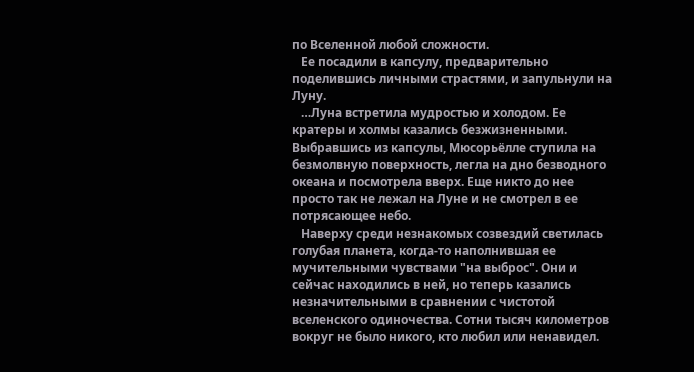по Вселенной любой сложности.
   Ее посадили в капсулу, предварительно поделившись личными страстями, и запульнули на Луну.
   …Луна встретила мудростью и холодом. Ее кратеры и холмы казались безжизненными. Выбравшись из капсулы, Мюсорьёлле ступила на безмолвную поверхность, легла на дно безводного океана и посмотрела вверх. Еще никто до нее просто так не лежал на Луне и не смотрел в ее потрясающее небо.
   Наверху среди незнакомых созвездий светилась голубая планета, когда-то наполнившая ее мучительными чувствами "на выброс". Они и сейчас находились в ней, но теперь казались незначительными в сравнении с чистотой вселенского одиночества. Сотни тысяч километров вокруг не было никого, кто любил или ненавидел.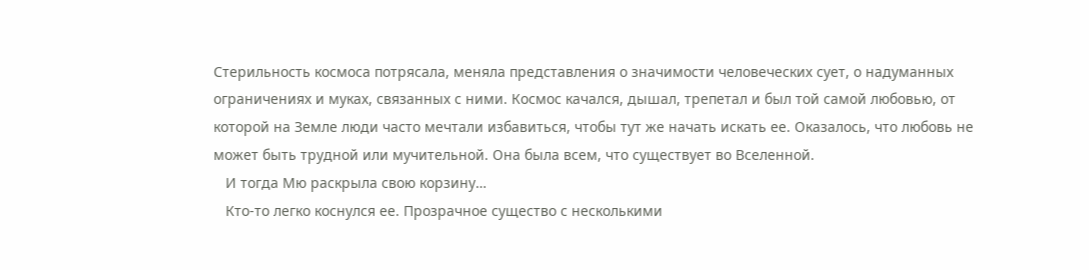Стерильность космоса потрясала, меняла представления о значимости человеческих сует, о надуманных ограничениях и муках, связанных с ними. Космос качался, дышал, трепетал и был той самой любовью, от которой на Земле люди часто мечтали избавиться, чтобы тут же начать искать ее. Оказалось, что любовь не может быть трудной или мучительной. Она была всем, что существует во Вселенной.
   И тогда Мю раскрыла свою корзину…
   Кто-то легко коснулся ее. Прозрачное существо с несколькими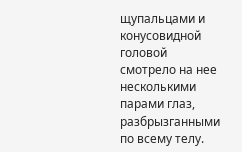щупальцами и конусовидной головой смотрело на нее несколькими парами глаз, разбрызганными по всему телу.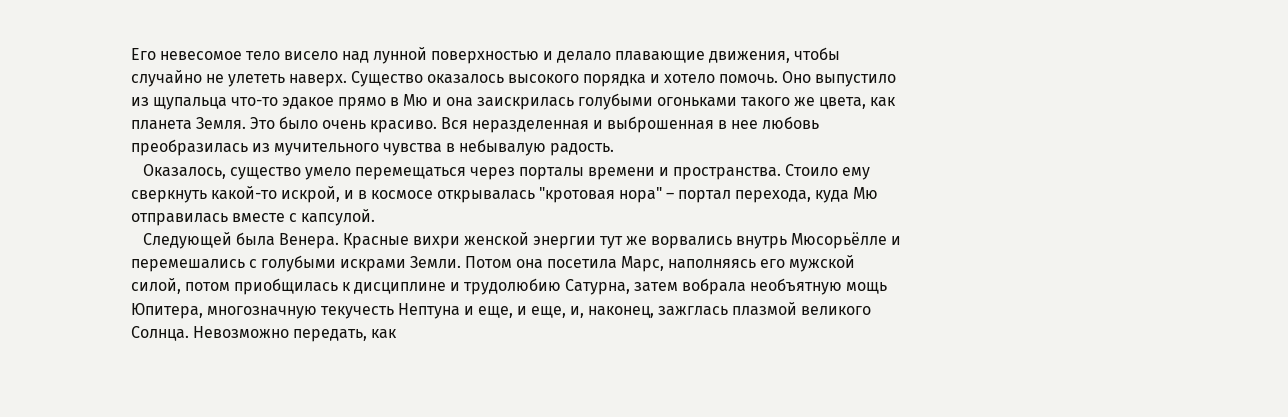Его невесомое тело висело над лунной поверхностью и делало плавающие движения, чтобы случайно не улететь наверх. Существо оказалось высокого порядка и хотело помочь. Оно выпустило из щупальца что-то эдакое прямо в Мю и она заискрилась голубыми огоньками такого же цвета, как планета Земля. Это было очень красиво. Вся неразделенная и выброшенная в нее любовь преобразилась из мучительного чувства в небывалую радость.
   Оказалось, существо умело перемещаться через порталы времени и пространства. Стоило ему сверкнуть какой-то искрой, и в космосе открывалась "кротовая нора" – портал перехода, куда Мю отправилась вместе с капсулой.
   Следующей была Венера. Красные вихри женской энергии тут же ворвались внутрь Мюсорьёлле и перемешались с голубыми искрами Земли. Потом она посетила Марс, наполняясь его мужской силой, потом приобщилась к дисциплине и трудолюбию Сатурна, затем вобрала необъятную мощь Юпитера, многозначную текучесть Нептуна и еще, и еще, и, наконец, зажглась плазмой великого Солнца. Невозможно передать, как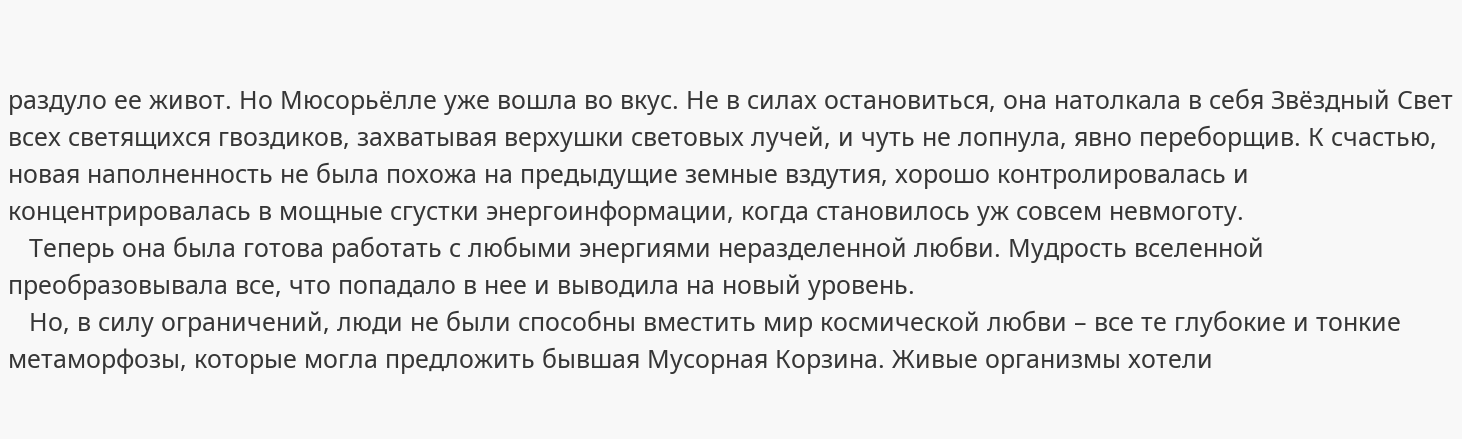раздуло ее живот. Но Мюсорьёлле уже вошла во вкус. Не в силах остановиться, она натолкала в себя Звёздный Свет всех светящихся гвоздиков, захватывая верхушки световых лучей, и чуть не лопнула, явно переборщив. К счастью, новая наполненность не была похожа на предыдущие земные вздутия, хорошо контролировалась и концентрировалась в мощные сгустки энергоинформации, когда становилось уж совсем невмоготу.
   Теперь она была готова работать с любыми энергиями неразделенной любви. Мудрость вселенной преобразовывала все, что попадало в нее и выводила на новый уровень.
   Но, в силу ограничений, люди не были способны вместить мир космической любви – все те глубокие и тонкие метаморфозы, которые могла предложить бывшая Мусорная Корзина. Живые организмы хотели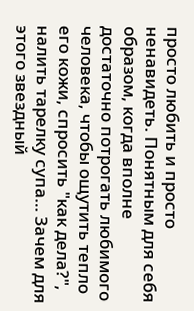просто любить и просто ненавидеть. Понятным для себя образом, когда вполне достаточно потрогать любимого человека, чтобы ощутить тепло его кожи, спросить "как дела?", налить тарелку супа… Зачем для этого звездный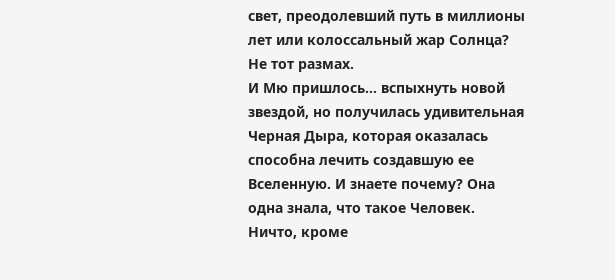свет, преодолевший путь в миллионы лет или колоссальный жар Солнца? Не тот размах.
И Мю пришлось… вспыхнуть новой звездой, но получилась удивительная Черная Дыра, которая оказалась способна лечить создавшую ее Вселенную. И знаете почему? Она одна знала, что такое Человек. Ничто, кроме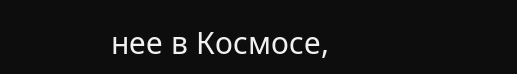нее в Космосе,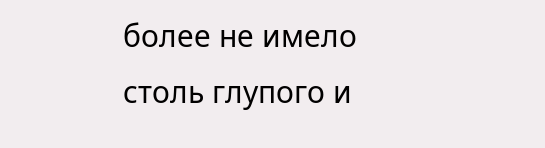более не имело столь глупого и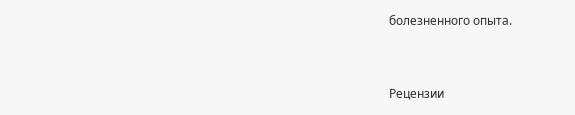болезненного опыта.


Рецензии